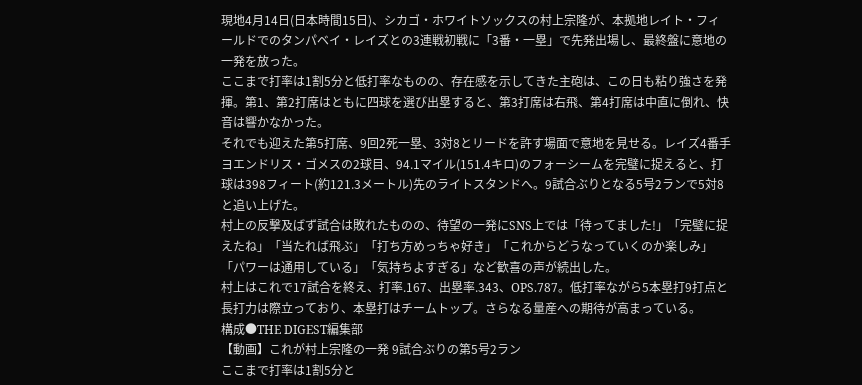現地4月14日(日本時間15日)、シカゴ・ホワイトソックスの村上宗隆が、本拠地レイト・フィールドでのタンパベイ・レイズとの3連戦初戦に「3番・一塁」で先発出場し、最終盤に意地の一発を放った。
ここまで打率は1割5分と低打率なものの、存在感を示してきた主砲は、この日も粘り強さを発揮。第1、第2打席はともに四球を選び出塁すると、第3打席は右飛、第4打席は中直に倒れ、快音は響かなかった。
それでも迎えた第5打席、9回2死一塁、3対8とリードを許す場面で意地を見せる。レイズ4番手ヨエンドリス・ゴメスの2球目、94.1マイル(151.4キロ)のフォーシームを完璧に捉えると、打球は398フィート(約121.3メートル)先のライトスタンドへ。9試合ぶりとなる5号2ランで5対8と追い上げた。
村上の反撃及ばず試合は敗れたものの、待望の一発にSNS上では「待ってました!」「完璧に捉えたね」「当たれば飛ぶ」「打ち方めっちゃ好き」「これからどうなっていくのか楽しみ」「パワーは通用している」「気持ちよすぎる」など歓喜の声が続出した。
村上はこれで17試合を終え、打率.167、出塁率.343、OPS.787。低打率ながら5本塁打9打点と長打力は際立っており、本塁打はチームトップ。さらなる量産への期待が高まっている。
構成●THE DIGEST編集部
【動画】これが村上宗隆の一発 9試合ぶりの第5号2ラン
ここまで打率は1割5分と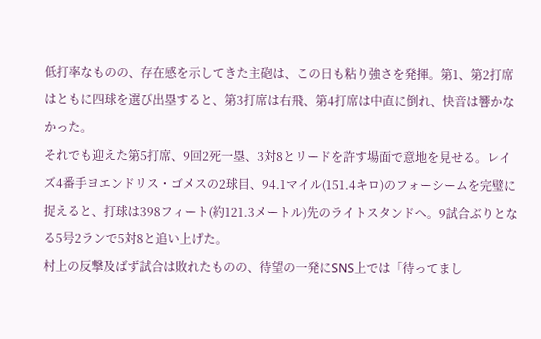低打率なものの、存在感を示してきた主砲は、この日も粘り強さを発揮。第1、第2打席はともに四球を選び出塁すると、第3打席は右飛、第4打席は中直に倒れ、快音は響かなかった。
それでも迎えた第5打席、9回2死一塁、3対8とリードを許す場面で意地を見せる。レイズ4番手ヨエンドリス・ゴメスの2球目、94.1マイル(151.4キロ)のフォーシームを完璧に捉えると、打球は398フィート(約121.3メートル)先のライトスタンドへ。9試合ぶりとなる5号2ランで5対8と追い上げた。
村上の反撃及ばず試合は敗れたものの、待望の一発にSNS上では「待ってまし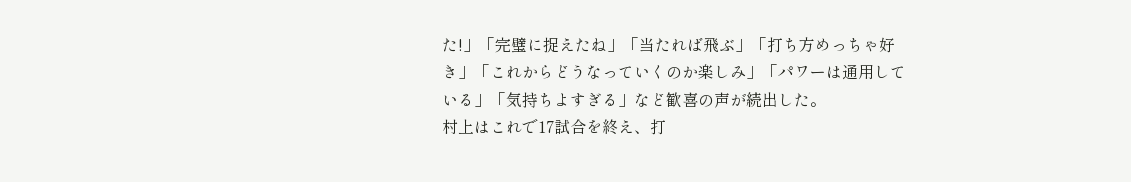た!」「完璧に捉えたね」「当たれば飛ぶ」「打ち方めっちゃ好き」「これからどうなっていくのか楽しみ」「パワーは通用している」「気持ちよすぎる」など歓喜の声が続出した。
村上はこれで17試合を終え、打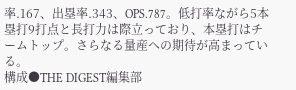率.167、出塁率.343、OPS.787。低打率ながら5本塁打9打点と長打力は際立っており、本塁打はチームトップ。さらなる量産への期待が高まっている。
構成●THE DIGEST編集部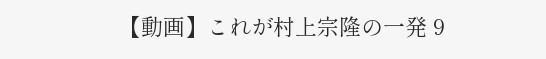【動画】これが村上宗隆の一発 9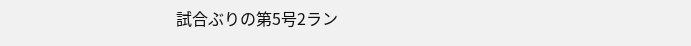試合ぶりの第5号2ラン